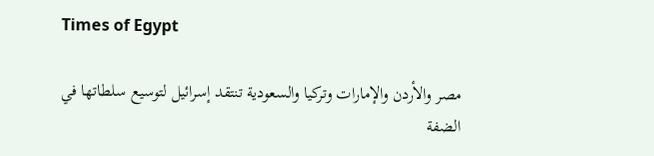Times of Egypt

مصر والأردن والإمارات وتركيا والسعودية تنتقد إسرائيل لتوسيع سلطاتها في الضفة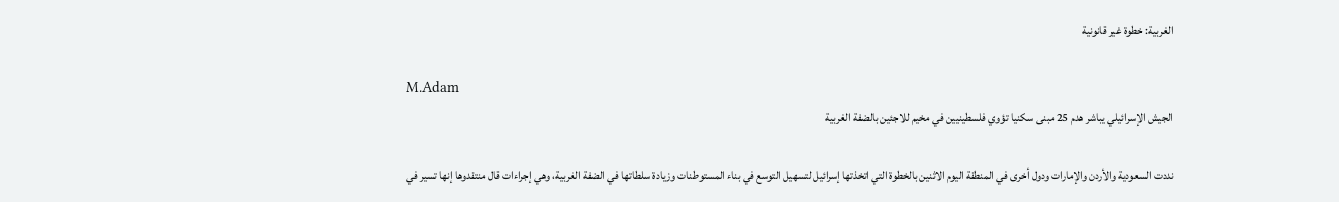الغربية: خطوة غير قانونية

M.Adam
الجيش الإسرائيلي يباشر هدم 25 مبنى سكنيا تؤوي فلسطينيين في مخيم للاجئين بالضفة الغربية

نددت السعودية والأردن والإمارات ودول أخرى في المنطقة اليوم الاثنين بالخطوة التي اتخذتها إسرائيل لتسهيل التوسع في بناء المستوطنات وزيادة سلطاتها في الضفة الغربية، وهي إجراءات قال منتقدوها إنها تسير في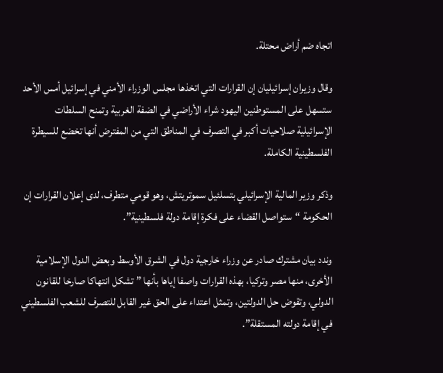اتجاه ضم أراض محتلة.

وقال وزيران إسرائيليان إن القرارات التي اتخذها مجلس الوزراء الأمني في إسرائيل أمس الأحد ستسهل على المستوطنين اليهود شراء الأراضي في الضفة الغربية وتمنح السلطات الإسرائيلية صلاحيات أكبر في التصرف في المناطق التي من المفترض أنها تخضع للسيطرة الفلسطينية الكاملة.

وذكر وزير المالية الإسرائيلي بتسلئيل سموتريتش، وهو قومي متطرف، لدى إعلان القرارات إن الحكومة “ستواصل القضاء على فكرة إقامة دولة فلسطينية”.

وندد بيان مشترك صادر عن وزراء خارجية دول في الشرق الأوسط وبعض الدول الإسلامية الأخرى، منها مصر وتركيا، بهذه القرارات واصفا إياها بأنها ” تشكل انتهاكا صارخا للقانون الدولي، وتقوض حل الدولتين، وتمثل اعتداء على الحق غير القابل للتصرف للشعب الفلسطيني في إقامة دولته المستقلة”.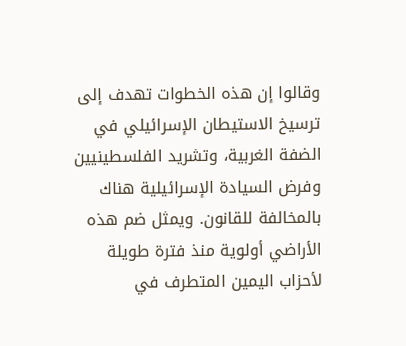وقالوا إن هذه الخطوات تهدف إلى ترسيخ الاستيطان الإسرائيلي في الضفة الغربية، وتشريد الفلسطينيين وفرض السيادة الإسرائيلية هناك بالمخالفة للقانون. ويمثل ضم هذه الأراضي أولوية منذ فترة طويلة لأحزاب اليمين المتطرف في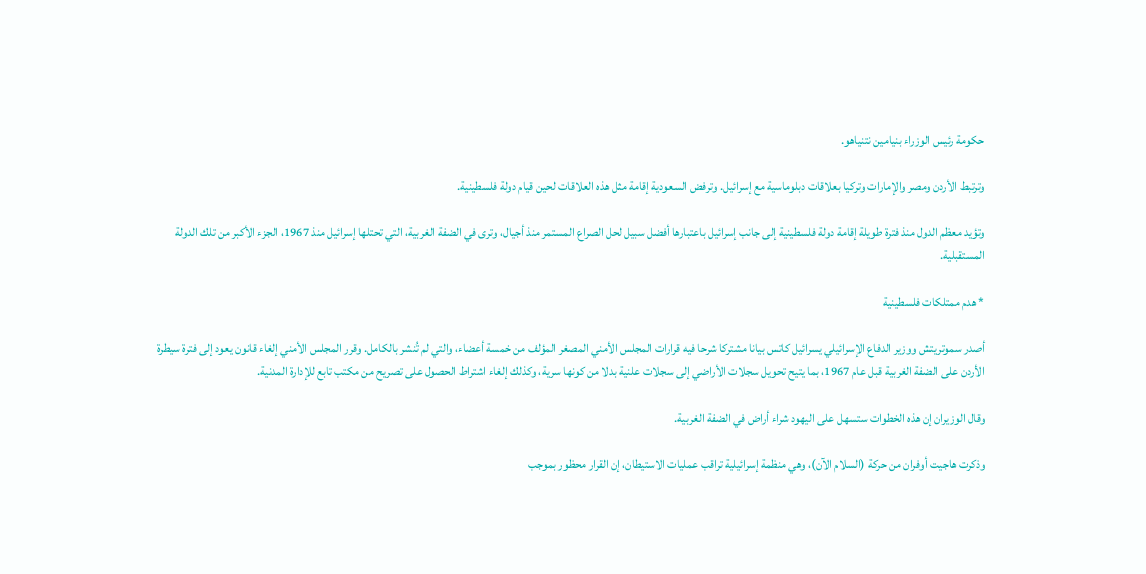حكومة رئيس الوزراء بنيامين نتنياهو.

وترتبط الأردن ومصر والإمارات وتركيا بعلاقات دبلوماسية مع إسرائيل. وترفض السعودية إقامة مثل هذه العلاقات لحين قيام دولة فلسطينية.

وتؤيد معظم الدول منذ فترة طويلة إقامة دولة فلسطينية إلى جانب إسرائيل باعتبارها أفضل سبيل لحل الصراع المستمر منذ أجيال، وترى في الضفة الغربية، التي تحتلها إسرائيل منذ 1967، الجزء الأكبر من تلك الدولة المستقبلية.

* هدم ممتلكات فلسطينية

أصدر سموتريتش ووزير الدفاع الإسرائيلي يسرائيل كاتس بيانا مشتركا شرحا فيه قرارات المجلس الأمني المصغر المؤلف من خمسة أعضاء، والتي لم تُنشر بالكامل. وقرر المجلس الأمني إلغاء قانون يعود إلى فترة سيطرة الأردن على الضفة الغربية قبل عام 1967، بما يتيح تحويل سجلات الأراضي إلى سجلات علنية بدلا من كونها سرية، وكذلك إلغاء اشتراط الحصول على تصريح من مكتب تابع للإدارة المدنية.

وقال الوزيران إن هذه الخطوات ستسهل على اليهود شراء أراض في الضفة الغربية.

وذكرت هاجيت أوفران من حركة (السلام الآن)، وهي منظمة إسرائيلية تراقب عمليات الاستيطان، إن القرار محظور بموجب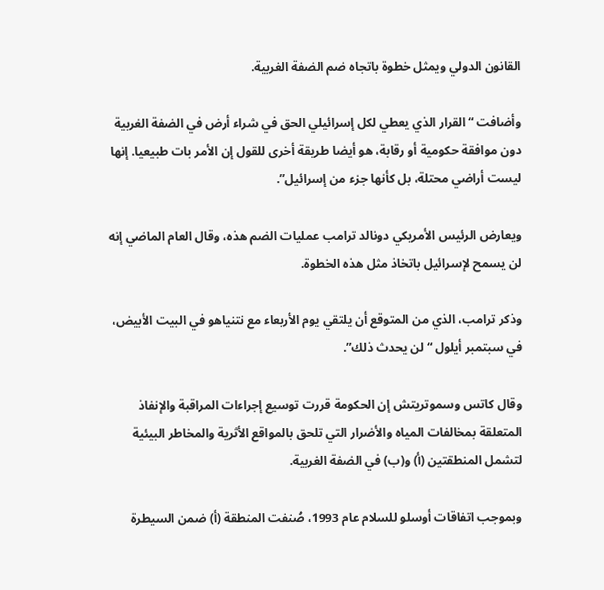القانون الدولي ويمثل خطوة باتجاه ضم الضفة الغربية.

وأضافت “القرار الذي يعطي لكل إسرائيلي الحق في شراء أرض في الضفة الغربية دون موافقة حكومية أو رقابة، هو أيضا طريقة أخرى للقول إن الأمر بات طبيعيا. إنها ليست أراضي محتلة، بل كأنها جزء من إسرائيل”.

ويعارض الرئيس الأمريكي دونالد ترامب عمليات الضم هذه، وقال العام الماضي إنه لن يسمح لإسرائيل باتخاذ مثل هذه الخطوة.

وذكر ترامب، الذي من المتوقع أن يلتقي يوم الأربعاء مع نتنياهو في البيت الأبيض، في سبتمبر أيلول “لن يحدث ذلك”.

وقال كاتس وسموتريتش إن الحكومة قررت توسيع إجراءات المراقبة والإنفاذ المتعلقة بمخالفات المياه والأضرار التي تلحق بالمواقع الأثرية والمخاطر البيئية لتشمل المنطقتين (أ) و(ب) في الضفة الغربية.

وبموجب اتفاقات أوسلو للسلام عام 1993، صُنفت المنطقة (أ) ضمن السيطرة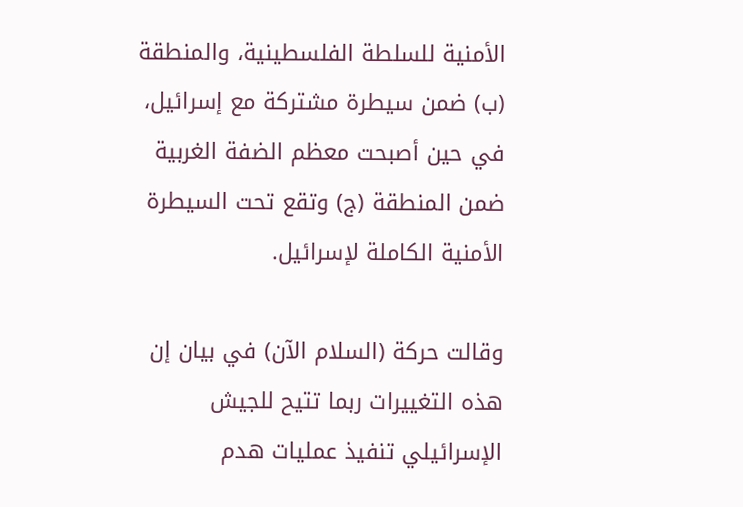الأمنية للسلطة الفلسطينية، والمنطقة (ب) ضمن سيطرة مشتركة مع إسرائيل، في حين أصبحت معظم الضفة الغربية ضمن المنطقة (ج) وتقع تحت السيطرة الأمنية الكاملة لإسرائيل.

وقالت حركة (السلام الآن) في بيان إن هذه التغييرات ربما تتيح للجيش الإسرائيلي تنفيذ عمليات هدم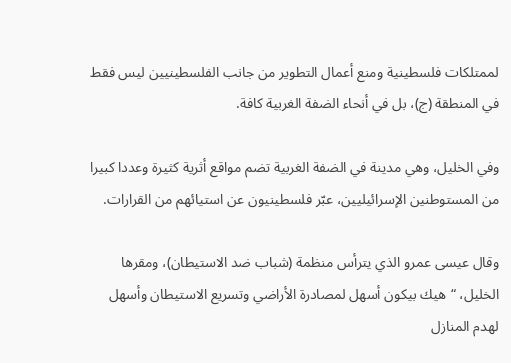لممتلكات فلسطينية ومنع أعمال التطوير من جانب الفلسطينيين ليس فقط في المنطقة (ج)، بل في أنحاء الضفة الغربية كافة.

وفي الخليل، وهي مدينة في الضفة الغربية تضم مواقع أثرية كثيرة وعددا كبيرا من المستوطنين الإسرائيليين، عبّر فلسطينيون عن استيائهم من القرارات.

وقال عيسى عمرو الذي يترأس منظمة (شباب ضد الاستيطان)، ومقرها الخليل، “هيك بيكون أسهل لمصادرة الأراضي وتسريع الاستيطان وأسهل لهدم المنازل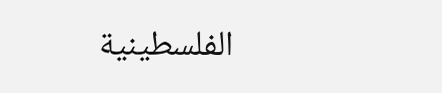الفلسطينية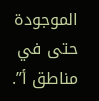الموجودة حتى في مناطق أ”.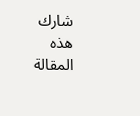شارك هذه المقالة